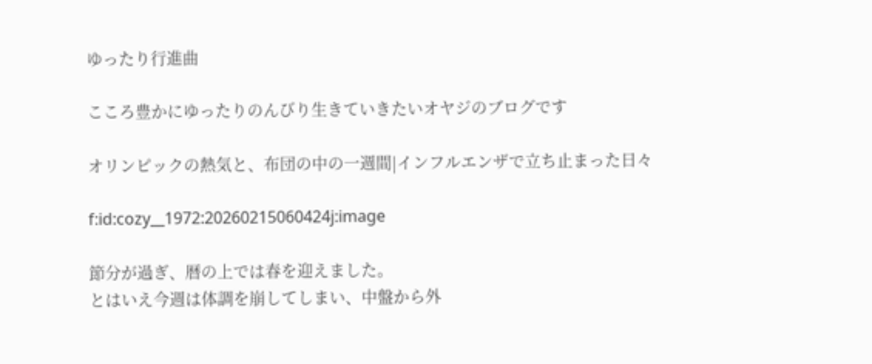ゆったり行進曲

こころ豊かにゆったりのんびり生きていきたいオヤジのブログです

オリンピックの熱気と、布団の中の一週間|インフルエンザで立ち止まった日々

f:id:cozy__1972:20260215060424j:image

節分が過ぎ、暦の上では春を迎えました。
とはいえ今週は体調を崩してしまい、中盤から外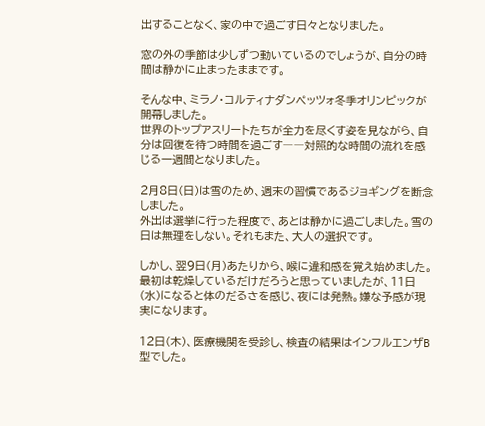出することなく、家の中で過ごす日々となりました。

窓の外の季節は少しずつ動いているのでしょうが、自分の時間は静かに止まったままです。

そんな中、ミラノ・コルティナダンペッツォ冬季オリンピックが開幕しました。
世界のトップアスリートたちが全力を尽くす姿を見ながら、自分は回復を待つ時間を過ごす――対照的な時間の流れを感じる一週間となりました。

2月8日(日)は雪のため、週末の習慣であるジョギングを断念しました。
外出は選挙に行った程度で、あとは静かに過ごしました。雪の日は無理をしない。それもまた、大人の選択です。

しかし、翌9日(月)あたりから、喉に違和感を覚え始めました。
最初は乾燥しているだけだろうと思っていましたが、11日(水)になると体のだるさを感じ、夜には発熱。嫌な予感が現実になります。

12日(木)、医療機関を受診し、検査の結果はインフルエンザB型でした。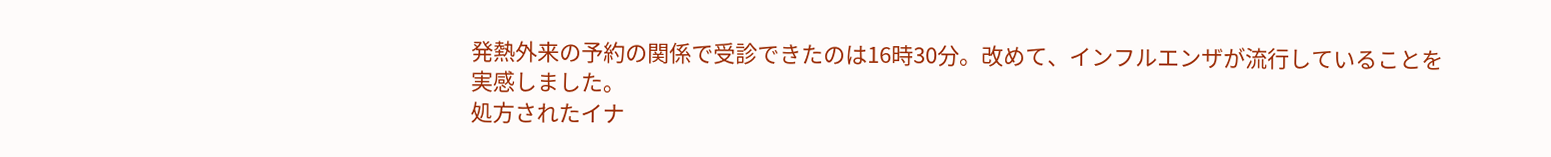発熱外来の予約の関係で受診できたのは16時30分。改めて、インフルエンザが流行していることを実感しました。
処方されたイナ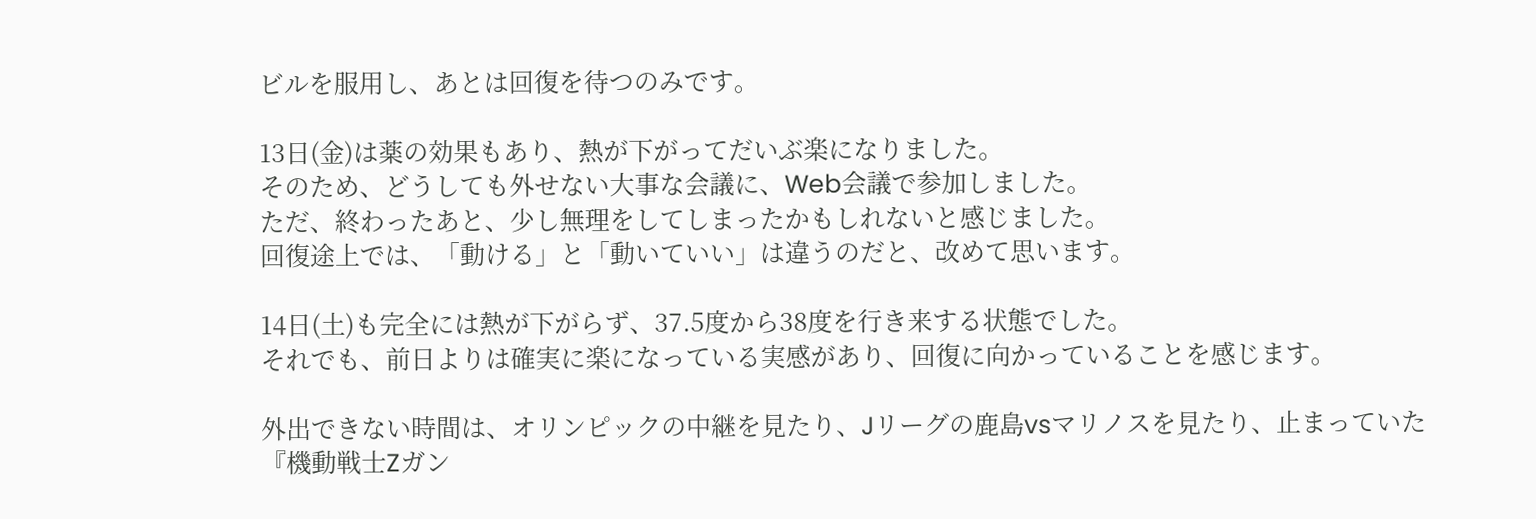ビルを服用し、あとは回復を待つのみです。

13日(金)は薬の効果もあり、熱が下がってだいぶ楽になりました。
そのため、どうしても外せない大事な会議に、Web会議で参加しました。
ただ、終わったあと、少し無理をしてしまったかもしれないと感じました。
回復途上では、「動ける」と「動いていい」は違うのだと、改めて思います。

14日(土)も完全には熱が下がらず、37.5度から38度を行き来する状態でした。
それでも、前日よりは確実に楽になっている実感があり、回復に向かっていることを感じます。

外出できない時間は、オリンピックの中継を見たり、Jリーグの鹿島vsマリノスを見たり、止まっていた『機動戦士Zガン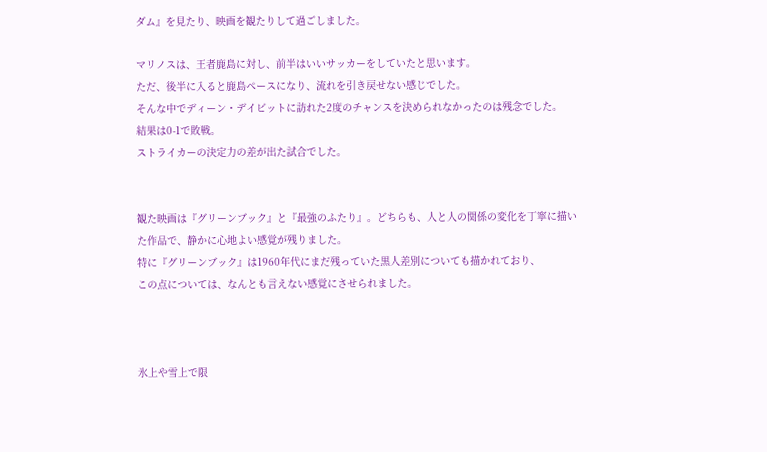ダム』を見たり、映画を観たりして過ごしました。

マリノスは、王者鹿島に対し、前半はいいサッカーをしていたと思います。
ただ、後半に入ると鹿島ペースになり、流れを引き戻せない感じでした。
そんな中でディーン・デイビットに訪れた2度のチャンスを決められなかったのは残念でした。
結果は0-1で敗戦。
ストライカーの決定力の差が出た試合でした。


観た映画は『グリーンブック』と『最強のふたり』。どちらも、人と人の関係の変化を丁寧に描いた作品で、静かに心地よい感覚が残りました。
特に『グリーンブック』は1960年代にまだ残っていた黒人差別についても描かれており、
この点については、なんとも言えない感覚にさせられました。



氷上や雪上で限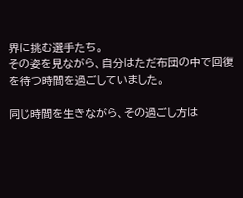界に挑む選手たち。
その姿を見ながら、自分はただ布団の中で回復を待つ時間を過ごしていました。

同じ時間を生きながら、その過ごし方は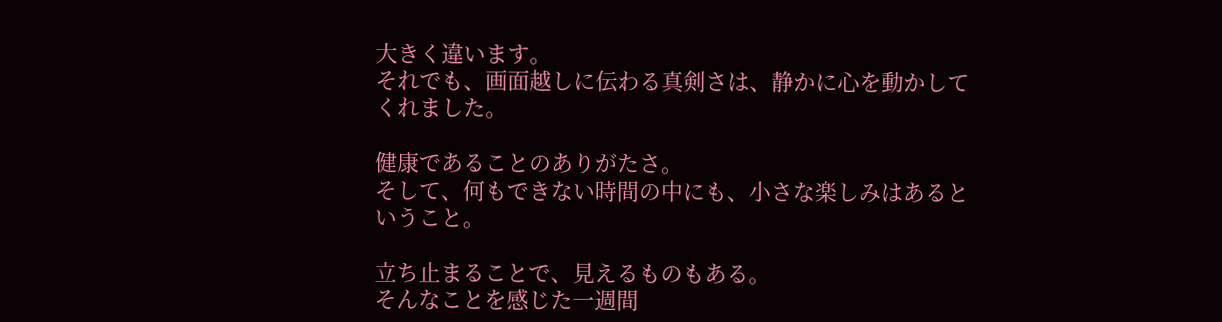大きく違います。
それでも、画面越しに伝わる真剣さは、静かに心を動かしてくれました。

健康であることのありがたさ。
そして、何もできない時間の中にも、小さな楽しみはあるということ。

立ち止まることで、見えるものもある。
そんなことを感じた一週間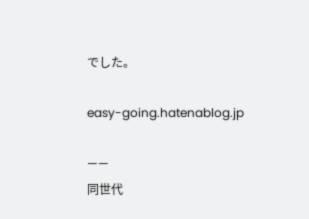でした。

easy-going.hatenablog.jp

——
同世代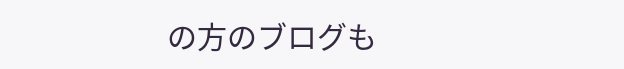の方のブログも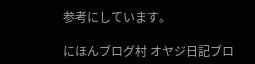参考にしています。

にほんブログ村 オヤジ日記ブロ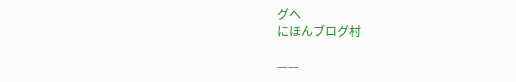グへ
にほんブログ村

——